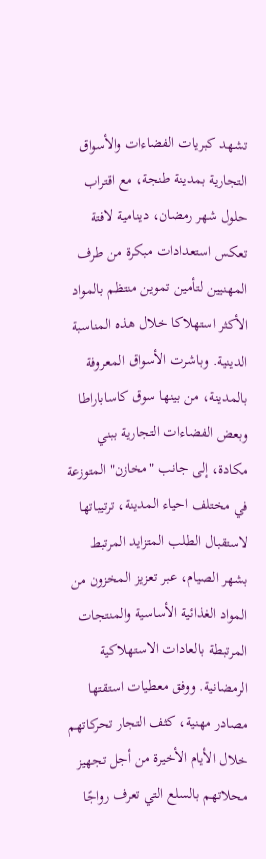تشهد كبريات الفضاءات والأسواق التجارية بمدينة طنجة، مع اقتراب حلول شهر رمضان، دينامية لافتة تعكس استعدادات مبكرة من طرف المهنيين لتأمين تموين منتظم بالمواد الأكثر استهلاكا خلال هذه المناسبة الدينية. وباشرت الأسواق المعروفة بالمدينة، من بينها سوق كاساباراطا وبعض الفضاءات التجارية ببني مكادة، إلى جانب "مخازن" المتوزعة في مختلف احياء المدينة، ترتيباتها لاستقبال الطلب المتزايد المرتبط بشهر الصيام، عبر تعزيز المخزون من المواد الغذائية الأساسية والمنتجات المرتبطة بالعادات الاستهلاكية الرمضانية. ووفق معطيات استقتها مصادر مهنية، كثف التجار تحركاتهم خلال الأيام الأخيرة من أجل تجهيز محلاتهم بالسلع التي تعرف رواجًا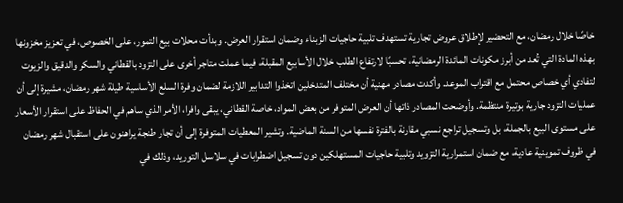خاصًا خلال رمضان، مع التحضير لإطلاق عروض تجارية تستهدف تلبية حاجيات الزبناء وضمان استقرار العرض. وبدأت محلات بيع التمور، على الخصوص، في تعزيز مخزونها بهذه المادة التي تُعد من أبرز مكونات المائدة الرمضانية، تحسبًا لارتفاع الطلب خلال الأسابيع المقبلة، فيما عملت متاجر أخرى على التزود بالقطاني والسكر والدقيق والزيوت لتفادي أي خصاص محتمل مع اقتراب الموعد. وأكدت مصادر مهنية أن مختلف المتدخلين اتخذوا التدابير اللازمة لضمان وفرة السلع الأساسية طيلة شهر رمضان، مشيرة إلى أن عمليات التزود جارية بوتيرة منتظمة. وأوضحت المصادر ذاتها أن العرض المتوفر من بعض المواد، خاصة القطاني، يبقى وافرا، الأمر الذي ساهم في الحفاظ على استقرار الأسعار على مستوى البيع بالجملة، بل وتسجيل تراجع نسبي مقارنة بالفترة نفسها من السنة الماضية. وتشير المعطيات المتوفرة إلى أن تجار طنجة يراهنون على استقبال شهر رمضان في ظروف تموينية عادية، مع ضمان استمرارية التزويد وتلبية حاجيات المستهلكين دون تسجيل اضطرابات في سلاسل التوريد، وذلك في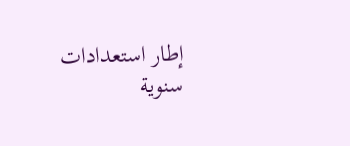إطار استعدادات سنوية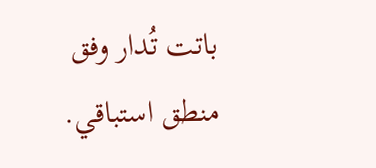باتت تُدار وفق منطق استباقي.